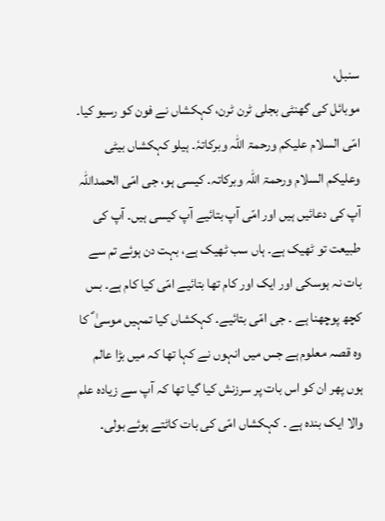سنبل،
موبائل کی گھنٹی بجلی ٹرن ٹرن، کہکشاں نے فون کو رسیو کیا۔ امّی السلام علیکم ورحمۃ اللہ وبرکاتہٗ۔ ہیلو کہکشاں بیٹی وعلیکم السلام ورحمۃ اللہ وبرکاتہ۔ کیسی ہو، جی امّی الحمداللہ آپ کی دعائیں ہیں اور امّی آپ بتائیے آپ کیسی ہیں۔ آپ کی طبیعت تو ٹھیک ہے۔ ہاں سب ٹھیک ہے، بہت دن ہوئے تم سے بات نہ ہوسکی اور ایک اور کام تھا بتائیے امّی کیا کام ہے۔ بس کچھ پوچھنا ہے ۔ جی امّی بتائیے۔ کہکشاں کیا تمہیں موسیٰ ؑ کا وہ قصہ معلوم ہے جس میں انہوں نے کہا تھا کہ میں بڑا عالم ہوں پھر ان کو اس بات پر سرزنش کیا گیا تھا کہ آپ سے زیادہ علم والا ایک بندہ ہے ۔ کہکشاں امّی کی بات کاٹتے ہوئے بولی۔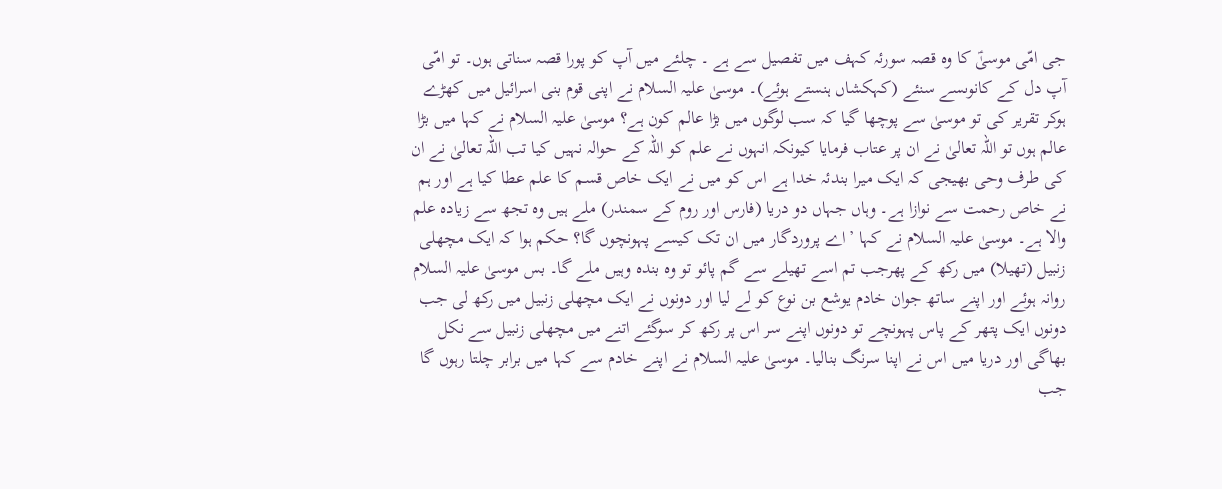جی امّی موسیٰؑ کا وہ قصہ سورئہ کہف میں تفصیل سے ہے ۔ چلئے میں آپ کو پورا قصہ سناتی ہوں۔ تو امّی آپ دل کے کانوںسے سنئے (کہکشاں ہنستے ہوئے)۔ موسیٰ علیہ السلام نے اپنی قوم بنی اسرائیل میں کھڑے ہوکر تقریر کی تو موسیٰ سے پوچھا گیا کہ سب لوگوں میں بڑا عالم کون ہے؟ موسیٰ علیہ السلام نے کہا میں بڑا عالم ہوں تو اللہ تعالیٰ نے ان پر عتاب فرمایا کیونکہ انہوں نے علم کو اللہ کے حوالہ نہیں کیا تب اللہ تعالیٰ نے ان کی طرف وحی بھیجی کہ ایک میرا بندئہ خدا ہے اس کو میں نے ایک خاص قسم کا علم عطا کیا ہے اور ہم نے خاص رحمت سے نوازا ہے۔ وہاں جہاں دو دریا (فارس اور روم کے سمندر) ملے ہیں وہ تجھ سے زیادہ علم والا ہے۔ موسیٰ علیہ السلام نے کہا ’اے پروردگار میں ان تک کیسے پہونچوں گا؟ حکم ہوا کہ ایک مچھلی زنبیل (تھیلا) میں رکھ کے پھرجب تم اسے تھیلے سے گم پائو تو وہ بندہ وہیں ملے گا۔ بس موسیٰ علیہ السلام روانہ ہوئے اور اپنے ساتھ جوان خادم یوشع بن نوع کو لے لیا اور دونوں نے ایک مچھلی زنبیل میں رکھ لی جب دونوں ایک پتھر کے پاس پہونچے تو دونوں اپنے سر اس پر رکھ کر سوگئے اتنے میں مچھلی زنبیل سے نکل بھاگی اور دریا میں اس نے اپنا سرنگ بنالیا۔ موسیٰ علیہ السلام نے اپنے خادم سے کہا میں برابر چلتا رہوں گا جب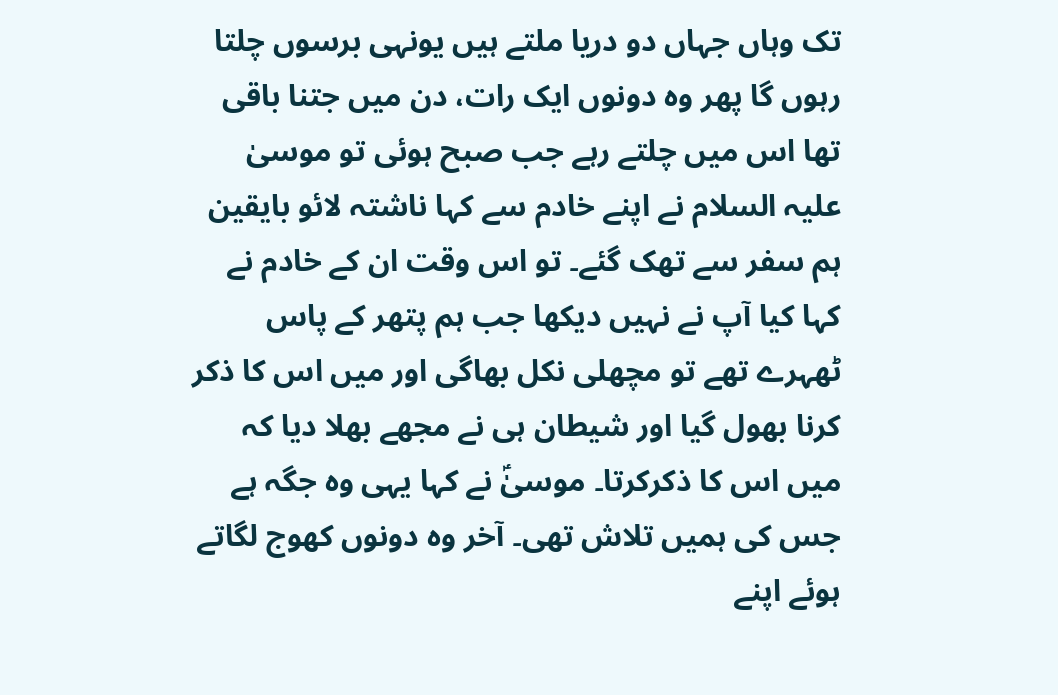تک وہاں جہاں دو دریا ملتے ہیں یونہی برسوں چلتا رہوں گا پھر وہ دونوں ایک رات، دن میں جتنا باقی تھا اس میں چلتے رہے جب صبح ہوئی تو موسیٰ علیہ السلام نے اپنے خادم سے کہا ناشتہ لائو بایقین ہم سفر سے تھک گئے۔ تو اس وقت ان کے خادم نے کہا کیا آپ نے نہیں دیکھا جب ہم پتھر کے پاس ٹھہرے تھے تو مچھلی نکل بھاگی اور میں اس کا ذکر کرنا بھول گیا اور شیطان ہی نے مجھے بھلا دیا کہ میں اس کا ذکرکرتا۔ موسیٰؑ نے کہا یہی وہ جگہ ہے جس کی ہمیں تلاش تھی۔ آخر وہ دونوں کھوج لگاتے ہوئے اپنے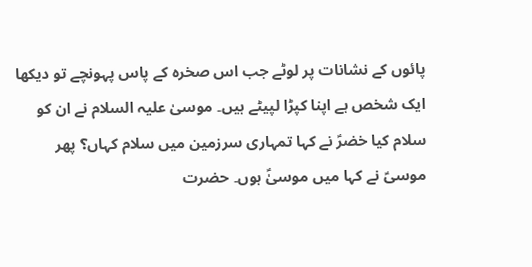پائوں کے نشانات پر لوٹے جب اس صخرہ کے پاس پہونچے تو دیکھا ایک شخص ہے اپنا کپڑا لپیٹے ہیں۔ موسیٰ علیہ السلام نے ان کو سلام کیا خضرؑ نے کہا تمہاری سرزمین میں سلام کہاں؟ پھر موسیؑ نے کہا میں موسیٰؑ ہوں۔ حضرت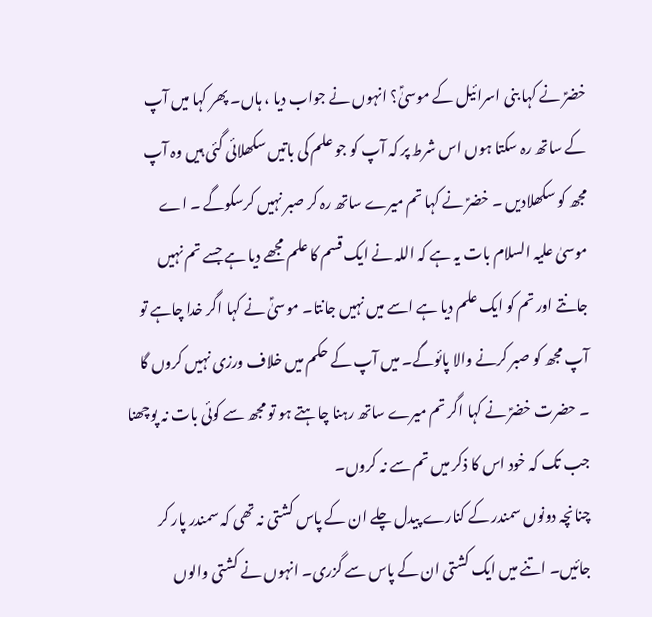خضرؑ نے کہا بنی اسرائیل کے موسیٰؑ؟ انہوں نے جواب دیا ، ہاں۔ پھر کہا میں آپ کے ساتھ رہ سکتا ہوں اس شرط پر کہ آپ کو جو علم کی باتیں سکھلائی گئی ہیں وہ آپ مجھ کو سکھلادیں ۔ خضرؑ نے کہا تم میرے ساتھ رہ کر صبر نہیں کرسکوگے ۔ اے موسیٰ علیہ السلام بات یہ ہے کہ اللہ نے ایک قسم کا علم مجھے دیا ہے جسے تم نہیں جانتے اور تم کو ایک علم دیا ہے اسے میں نہیں جانتا۔ موسیٰؑ نے کہا اگر خدا چاہے تو آپ مجھ کو صبر کرنے والا پائوگے۔ میں آپ کے حکم میں خلاف ورزی نہیں کروں گا ۔ حضرت خضرؑ نے کہا اگر تم میرے ساتھ رہنا چاہتے ہو تو مجھ سے کوئی بات نہ پوچھنا جب تک کہ خود اس کا ذکر میں تم سے نہ کروں۔
چنانچہ دونوں سمندر کے کنارے پیدل چلے ان کے پاس کشتی نہ تھی کہ سمندر پار کر جائیں۔ اتنے میں ایک کشتی ان کے پاس سے گزری۔ انہوں نے کشتی والوں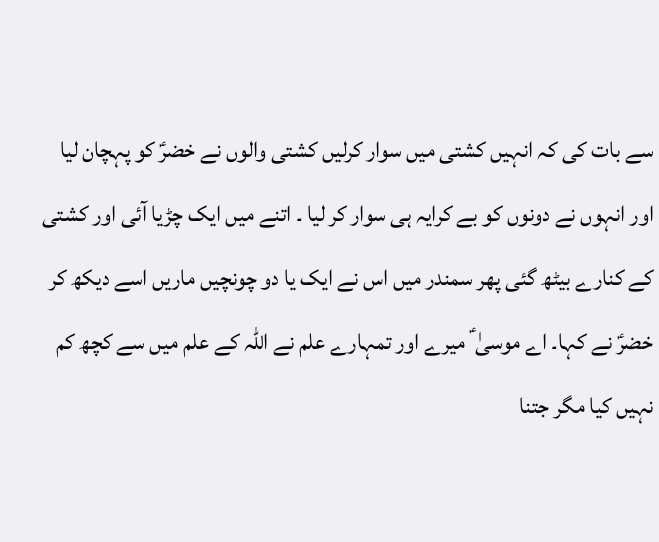سے بات کی کہ انہیں کشتی میں سوار کرلیں کشتی والوں نے خضرؑ کو پہچان لیا اور انہوں نے دونوں کو بے کرایہ ہی سوار کر لیا ۔ اتنے میں ایک چڑیا آئی اور کشتی کے کنارے بیٹھ گئی پھر سمندر میں اس نے ایک یا دو چونچیں ماریں اسے دیکھ کر خضرؑ نے کہا۔ اے موسیٰ ؑ میرے اور تمہارے علم نے اللہ کے علم میں سے کچھ کم نہیں کیا مگر جتنا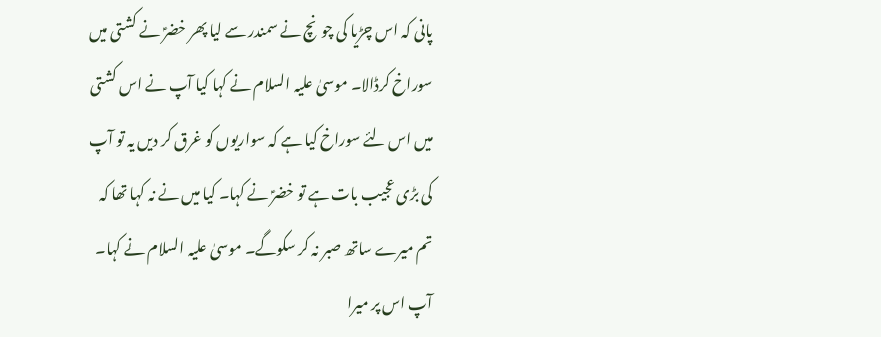پانی کہ اس چڑیا کی چونچ نے سمندر سے لیا پھر خضرؑ نے کشتی میں سوراخ کرڈالا۔ موسیٰ علیہ السلام نے کہا کیا آپ نے اس کشتی میں اس لئے سوراخ کیا ہے کہ سواریوں کو غرق کر دیں یہ تو آپ کی بڑی عجیب بات ہے تو خضرؑ نے کہا۔ کیا میں نے نہ کہا تھا کہ تم میرے ساتھ صبر نہ کر سکوگے۔ موسیٰ علیہ السلام نے کہا۔ آپ اس پر میرا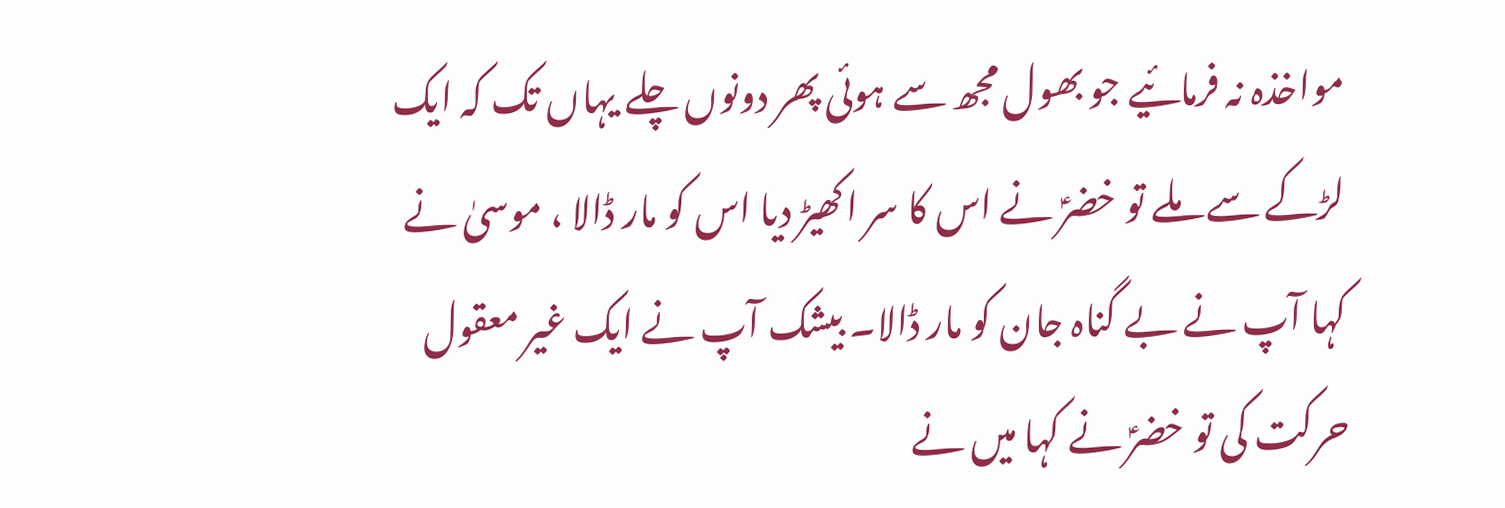مواخذہ نہ فرمائیے جو بھول مجھ سے ہوئی پھر دونوں چلے یہاں تک کہ ایک لڑکے سے ملے تو خضرؑ نے اس کا سر اکھیڑ دیا اس کو مار ڈالا ، موسیٰ نے کہا آپ نے بے گناہ جان کو مار ڈالا۔ بیشک آپ نے ایک غیر معقول حرکت کی تو خضرؑ نے کہا میں نے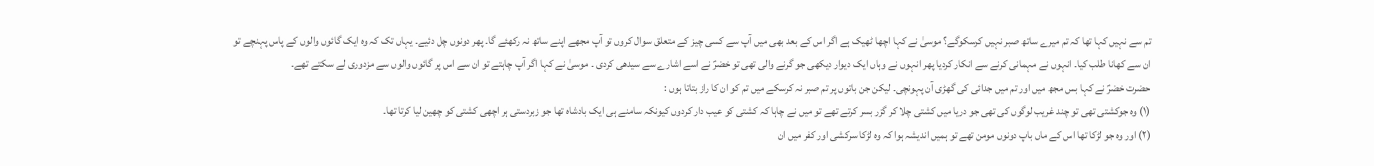تم سے نہیں کہا تھا کہ تم میرے ساتھ صبر نہیں کرسکوگے؟ موسیٰ نے کہا اچھا ٹھیک ہے اگر اس کے بعد بھی میں آپ سے کسی چیز کے متعلق سوال کروں تو آپ مجھے اپنے ساتھ نہ رکھئے گا۔ پھر دونوں چل دئیے۔ یہاں تک کہ وہ ایک گائوں والوں کے پاس پہنچے تو ان سے کھانا طلب کیا۔ انہوں نے مہمانی کرنے سے انکار کردیا پھر انہوں نے وہاں ایک دیوار دیکھی جو گرنے والی تھی تو خضرؑ نے اسے اشارے سے سیدھی کردی ۔ موسیٰ نے کہا اگر آپ چاہتے تو ان سے اس پر گائوں والوں سے مزدوری لے سکتے تھے۔
حضرت خضرؑ نے کہا بس مجھ میں اور تم میں جدائی کی گھڑی آن پہونچی۔ لیکن جن باتوں پر تم صبر نہ کرسکے میں تم کو ان کا راز بتاتا ہوں :
(۱) وہ جوکشتی تھی تو چند غریب لوگوں کی تھی جو دریا میں کشتی چلا کر گزر بسر کرتے تھے تو میں نے چاہا کہ کشتی کو عیب دار کردوں کیونکہ سامنے ہی ایک بادشاہ تھا جو زبردستی ہر اچھی کشتی کو چھین لیا کرتا تھا۔
(۲) اور وہ جو لڑکا تھا اس کے ماں باپ دونوں مومن تھے تو ہمیں اندیشہ ہوا کہ وہ لڑکا سرکشی اور کفر میں ان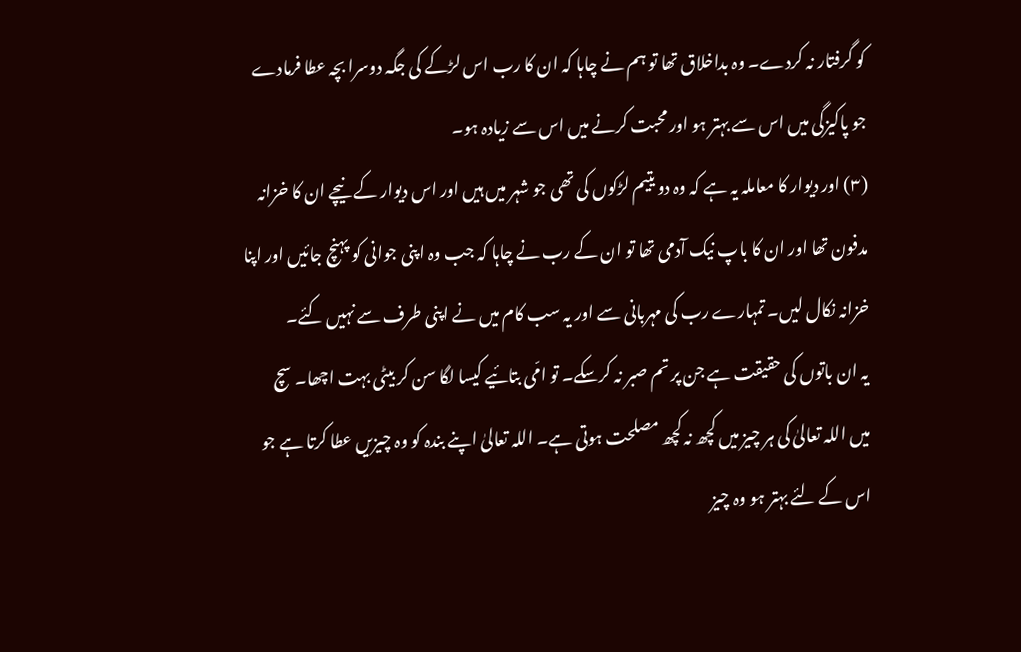کو گرفتار نہ کردے۔ وہ بداخلاق تھا تو ہم نے چاہا کہ ان کا رب اس لڑکے کی جگہ دوسرا بچہ عطا فرمادے جو پاکیزگی میں اس سے بہتر ہو اور محبت کرنے میں اس سے زیادہ ہو۔
(۳) اور دیوار کا معاملہ یہ ہے کہ وہ دو یتیم لڑکوں کی تھی جو شہر میں ہیں اور اس دیوار کے نیچے ان کا خزانہ مدفون تھا اور ان کا باپ نیک آدمی تھا تو ان کے رب نے چاہا کہ جب وہ اپنی جوانی کو پہنچ جائیں اور اپنا خزانہ نکال لیں۔ تمہارے رب کی مہربانی سے اور یہ سب کام میں نے اپنی طرف سے نہیں کئے۔
یہ ان باتوں کی حقیقت ہے جن پر تم صبر نہ کرسکے۔ تو امّی بتائیے کیسا لگا سن کر بیٹی بہت اچھا۔ سچ میں اللہ تعالیٰ کی ہر چیز میں کچھ نہ کچھ مصلحت ہوتی ہے۔ اللہ تعالیٰ اپنے بندہ کو وہ چیزیں عطا کرتا ہے جو اس کے لئے بہتر ہو وہ چیز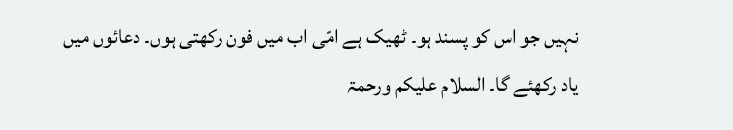نہیں جو اس کو پسند ہو۔ ٹھیک ہے امّی اب میں فون رکھتی ہوں۔ دعائوں میں یاد رکھئے گا۔ السلام علیکم ورحمۃ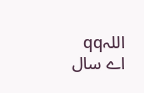اللہqq
اے سال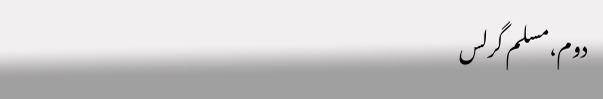دوم،مسلم گرلس